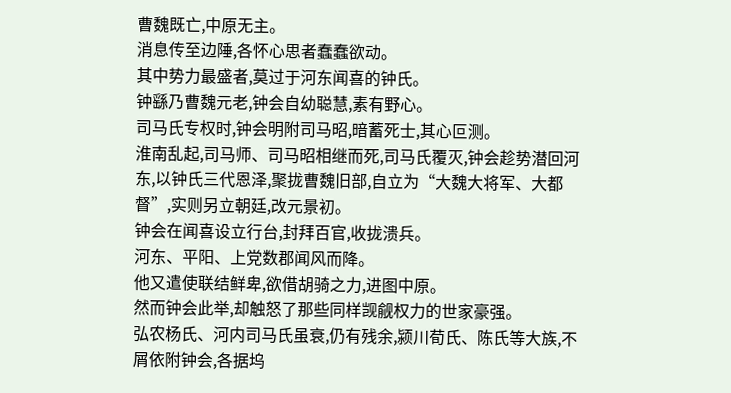曹魏既亡,中原无主。
消息传至边陲,各怀心思者蠢蠢欲动。
其中势力最盛者,莫过于河东闻喜的钟氏。
钟繇乃曹魏元老,钟会自幼聪慧,素有野心。
司马氏专权时,钟会明附司马昭,暗蓄死士,其心叵测。
淮南乱起,司马师、司马昭相继而死,司马氏覆灭,钟会趁势潜回河东,以钟氏三代恩泽,聚拢曹魏旧部,自立为“大魏大将军、大都督”,实则另立朝廷,改元景初。
钟会在闻喜设立行台,封拜百官,收拢溃兵。
河东、平阳、上党数郡闻风而降。
他又遣使联结鲜卑,欲借胡骑之力,进图中原。
然而钟会此举,却触怒了那些同样觊觎权力的世家豪强。
弘农杨氏、河内司马氏虽衰,仍有残余,颍川荀氏、陈氏等大族,不屑依附钟会,各据坞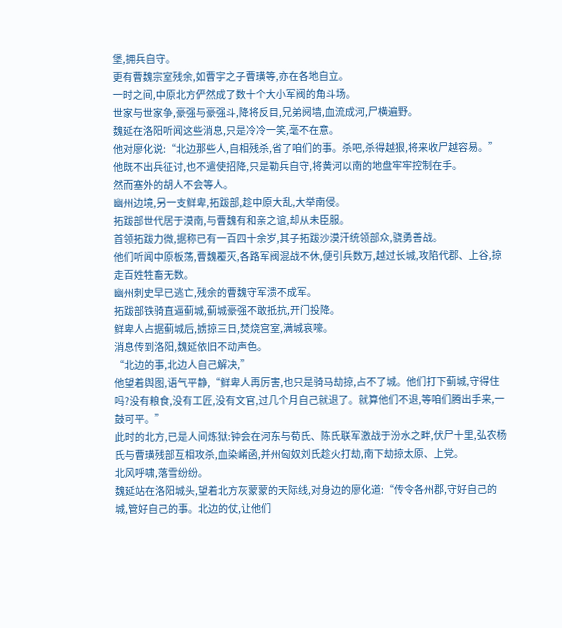堡,拥兵自守。
更有曹魏宗室残余,如曹宇之子曹璜等,亦在各地自立。
一时之间,中原北方俨然成了数十个大小军阀的角斗场。
世家与世家争,豪强与豪强斗,降将反目,兄弟阋墙,血流成河,尸横遍野。
魏延在洛阳听闻这些消息,只是冷冷一笑,毫不在意。
他对廖化说:“北边那些人,自相残杀,省了咱们的事。杀吧,杀得越狠,将来收尸越容易。”
他既不出兵征讨,也不遣使招降,只是勒兵自守,将黄河以南的地盘牢牢控制在手。
然而塞外的胡人不会等人。
幽州边境,另一支鲜卑,拓跋部,趁中原大乱,大举南侵。
拓跋部世代居于漠南,与曹魏有和亲之谊,却从未臣服。
首领拓跋力微,据称已有一百四十余岁,其子拓跋沙漠汗统领部众,骁勇善战。
他们听闻中原板荡,曹魏覆灭,各路军阀混战不休,便引兵数万,越过长城,攻陷代郡、上谷,掠走百姓牲畜无数。
幽州刺史早已逃亡,残余的曹魏守军溃不成军。
拓跋部铁骑直逼蓟城,蓟城豪强不敢抵抗,开门投降。
鲜卑人占据蓟城后,掳掠三日,焚烧宫室,满城哀嚎。
消息传到洛阳,魏延依旧不动声色。
“北边的事,北边人自己解决,”
他望着舆图,语气平静,“鲜卑人再厉害,也只是骑马劫掠,占不了城。他们打下蓟城,守得住吗?没有粮食,没有工匠,没有文官,过几个月自己就退了。就算他们不退,等咱们腾出手来,一鼓可平。”
此时的北方,已是人间炼狱:钟会在河东与荀氏、陈氏联军激战于汾水之畔,伏尸十里,弘农杨氏与曹璜残部互相攻杀,血染崤函,并州匈奴刘氏趁火打劫,南下劫掠太原、上党。
北风呼啸,落雪纷纷。
魏延站在洛阳城头,望着北方灰蒙蒙的天际线,对身边的廖化道:“传令各州郡,守好自己的城,管好自己的事。北边的仗,让他们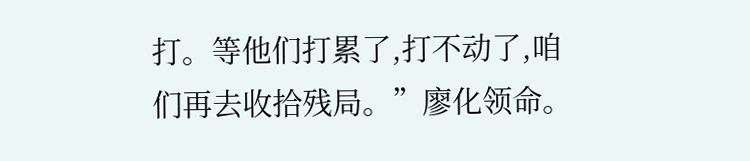打。等他们打累了,打不动了,咱们再去收拾残局。”廖化领命。